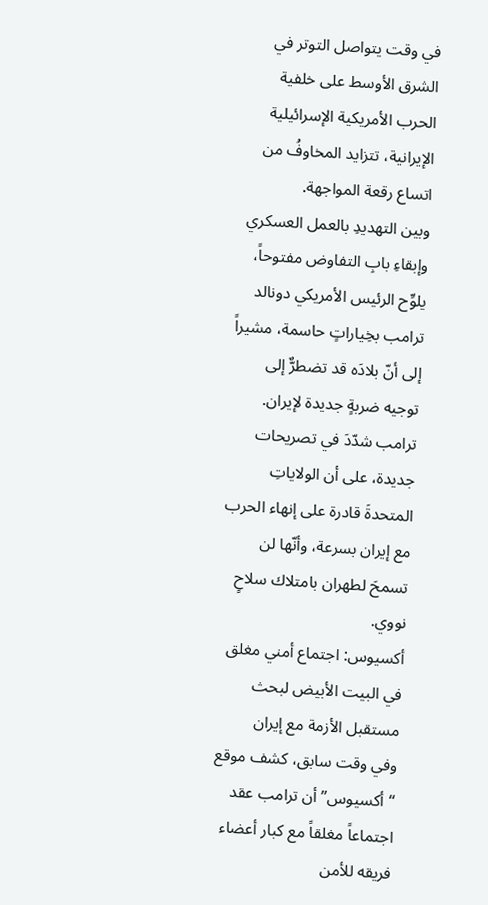في وقت يتواصل التوتر في الشرق الأوسط على خلفية الحرب الأمريكية الإسرائيلية الإيرانية، تتزايد المخاوفُ من اتساع رقعة المواجهة.
وبين التهديدِ بالعمل العسكري وإبقاءِ بابِ التفاوض مفتوحاً، يلوِّح الرئيس الأمريكي دونالد ترامب بخِياراتٍ حاسمة، مشيراً إلى أنّ بلادَه قد تضطرٌّ إلى توجيه ضربةٍ جديدة لإيران.
ترامب شدّدَ في تصريحات جديدة، على أن الولاياتِ المتحدةَ قادرة على إنهاء الحرب مع إيران بسرعة، وأنّها لن تسمحَ لطهران بامتلاك سلاحٍ نووي.
أكسيوس: اجتماع أمني مغلق في البيت الأبيض لبحث مستقبل الأزمة مع إيران
وفي وقت سابق، كشف موقع “أكسيوس” أن ترامب عقد اجتماعاً مغلقاً مع كبار أعضاء فريقه للأمن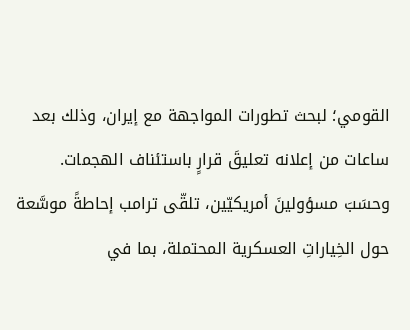القومي؛ لبحث تطورات المواجهة مع إيران، وذلك بعد ساعات من إعلانه تعليقَ قرارٍ باستئناف الهجمات.
وحسَبَ مسؤولينَ أمريكيّين، تلقّى ترامب إحاطةً موسَّعة حول الخِياراتِ العسكرية المحتملة، بما في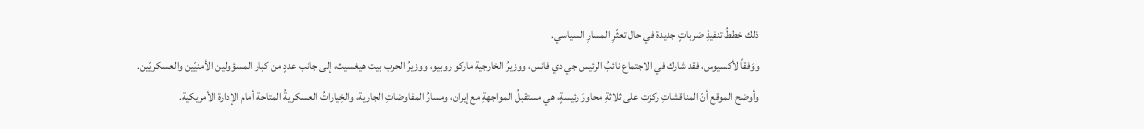ذلك خططُ تنفيذِ ضرباتٍ جديدة في حال تعثّرِ المسارِ السياسي.
ووَفقاً لأكسيوس، فقد شارك في الاجتماع نائبُ الرئيس جي دي فانس، ووزيرُ الخارجية ماركو روبيو، ووزيرُ الحرب بيت هيغسيث، إلى جانب عددٍ من كبار المسؤولين الأمنيّين والعسكريّين.
وأوضح الموقع أنّ المناقشاتِ ركزت على ثلاثةِ محاورَ رئيسةٍ، هي مستقبلُ المواجهةِ مع إيران، ومسارُ المفاوضاتِ الجارية، والخِياراتُ العسكريةُ المتاحة أمام الإدارة الأمريكية.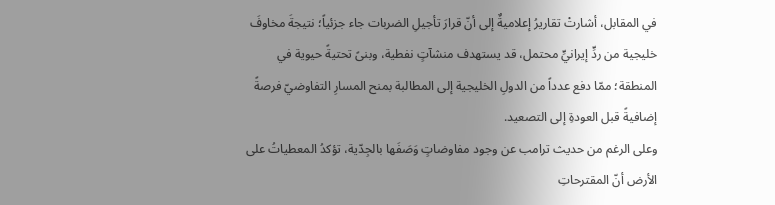في المقابل، أشارتْ تقاريرُ إعلاميةٌ إلى أنّ قرارَ تأجيلِ الضربات جاء جزئياً؛ نتيجةَ مخاوفَ خليجية من ردٍّ إيرانيٍّ محتمل، قد يستهدف منشآتٍ نفطية، وبنىً تحتيةً حيوية في المنطقة؛ ممّا دفع عدداً من الدولِ الخليجية إلى المطالبة بمنح المسارِ التفاوضيّ فرصةً إضافيةً قبل العودةِ إلى التصعيد.
وعلى الرغم من حديث ترامب عن وجود مفاوضاتٍ وَصَفَها بالجِدّية، تؤكدُ المعطياتُ على الأرض أنّ المقترحاتِ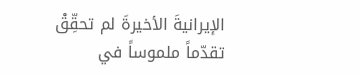الإيرانيةَ الأخيرةَ لم تحقِّقْ تقدّماً ملموساً في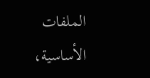الملفات الأساسية،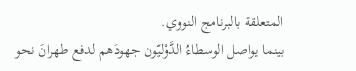المتعلقة بالبرنامج النووي.
بينما يواصل الوسطاءُ الدَّوْليّون جهودَهم لدفع طهرانَ نحو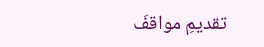تقديمِ مواقفَ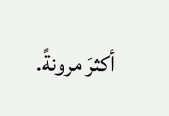أكثرَ مرونةً.